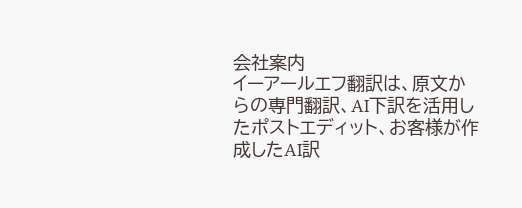会社案内
イーアールエフ翻訳は、原文からの専門翻訳、AI下訳を活用したポストエディット、お客様が作成したAI訳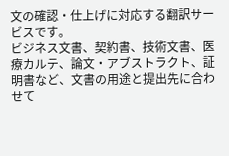文の確認・仕上げに対応する翻訳サービスです。
ビジネス文書、契約書、技術文書、医療カルテ、論文・アブストラクト、証明書など、文書の用途と提出先に合わせて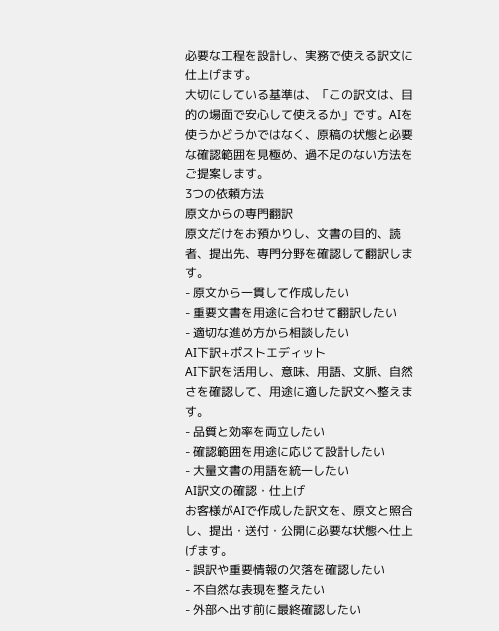必要な工程を設計し、実務で使える訳文に仕上げます。
大切にしている基準は、「この訳文は、目的の場面で安心して使えるか」です。AIを使うかどうかではなく、原稿の状態と必要な確認範囲を見極め、過不足のない方法をご提案します。
3つの依頼方法
原文からの専門翻訳
原文だけをお預かりし、文書の目的、読者、提出先、専門分野を確認して翻訳します。
- 原文から一貫して作成したい
- 重要文書を用途に合わせて翻訳したい
- 適切な進め方から相談したい
AI下訳+ポストエディット
AI下訳を活用し、意味、用語、文脈、自然さを確認して、用途に適した訳文へ整えます。
- 品質と効率を両立したい
- 確認範囲を用途に応じて設計したい
- 大量文書の用語を統一したい
AI訳文の確認・仕上げ
お客様がAIで作成した訳文を、原文と照合し、提出・送付・公開に必要な状態へ仕上げます。
- 誤訳や重要情報の欠落を確認したい
- 不自然な表現を整えたい
- 外部へ出す前に最終確認したい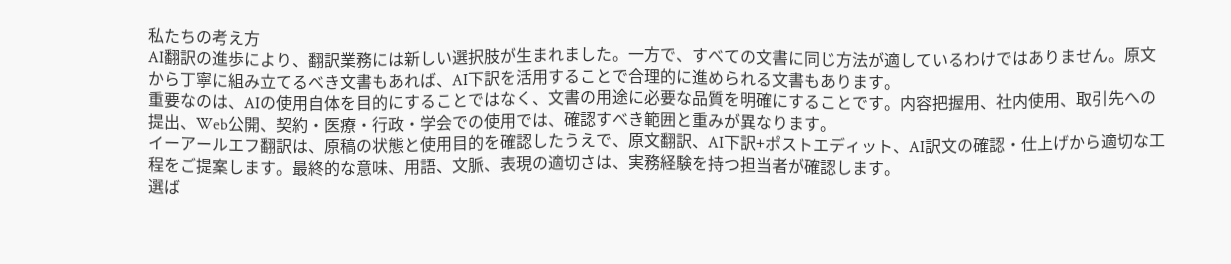私たちの考え方
AI翻訳の進歩により、翻訳業務には新しい選択肢が生まれました。一方で、すべての文書に同じ方法が適しているわけではありません。原文から丁寧に組み立てるべき文書もあれば、AI下訳を活用することで合理的に進められる文書もあります。
重要なのは、AIの使用自体を目的にすることではなく、文書の用途に必要な品質を明確にすることです。内容把握用、社内使用、取引先への提出、Web公開、契約・医療・行政・学会での使用では、確認すべき範囲と重みが異なります。
イーアールエフ翻訳は、原稿の状態と使用目的を確認したうえで、原文翻訳、AI下訳+ポストエディット、AI訳文の確認・仕上げから適切な工程をご提案します。最終的な意味、用語、文脈、表現の適切さは、実務経験を持つ担当者が確認します。
選ば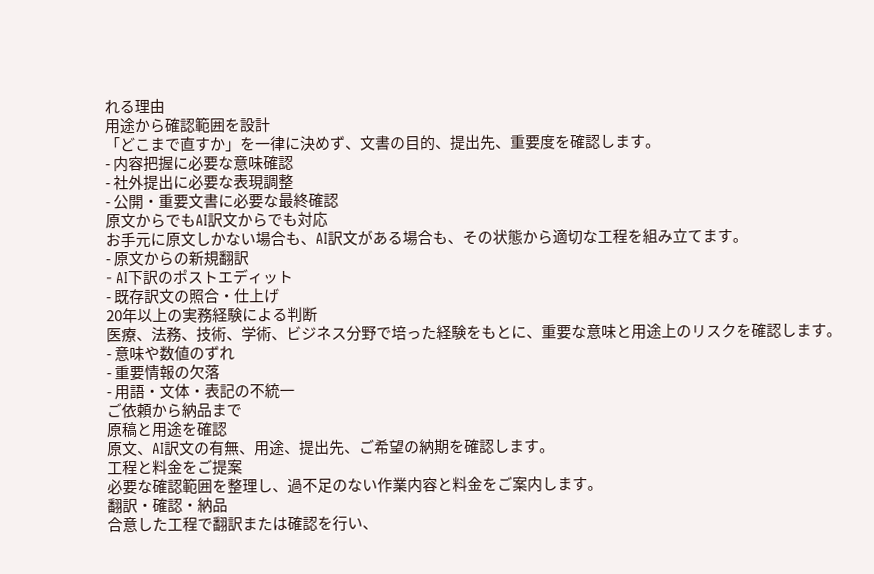れる理由
用途から確認範囲を設計
「どこまで直すか」を一律に決めず、文書の目的、提出先、重要度を確認します。
- 内容把握に必要な意味確認
- 社外提出に必要な表現調整
- 公開・重要文書に必要な最終確認
原文からでもAI訳文からでも対応
お手元に原文しかない場合も、AI訳文がある場合も、その状態から適切な工程を組み立てます。
- 原文からの新規翻訳
- AI下訳のポストエディット
- 既存訳文の照合・仕上げ
20年以上の実務経験による判断
医療、法務、技術、学術、ビジネス分野で培った経験をもとに、重要な意味と用途上のリスクを確認します。
- 意味や数値のずれ
- 重要情報の欠落
- 用語・文体・表記の不統一
ご依頼から納品まで
原稿と用途を確認
原文、AI訳文の有無、用途、提出先、ご希望の納期を確認します。
工程と料金をご提案
必要な確認範囲を整理し、過不足のない作業内容と料金をご案内します。
翻訳・確認・納品
合意した工程で翻訳または確認を行い、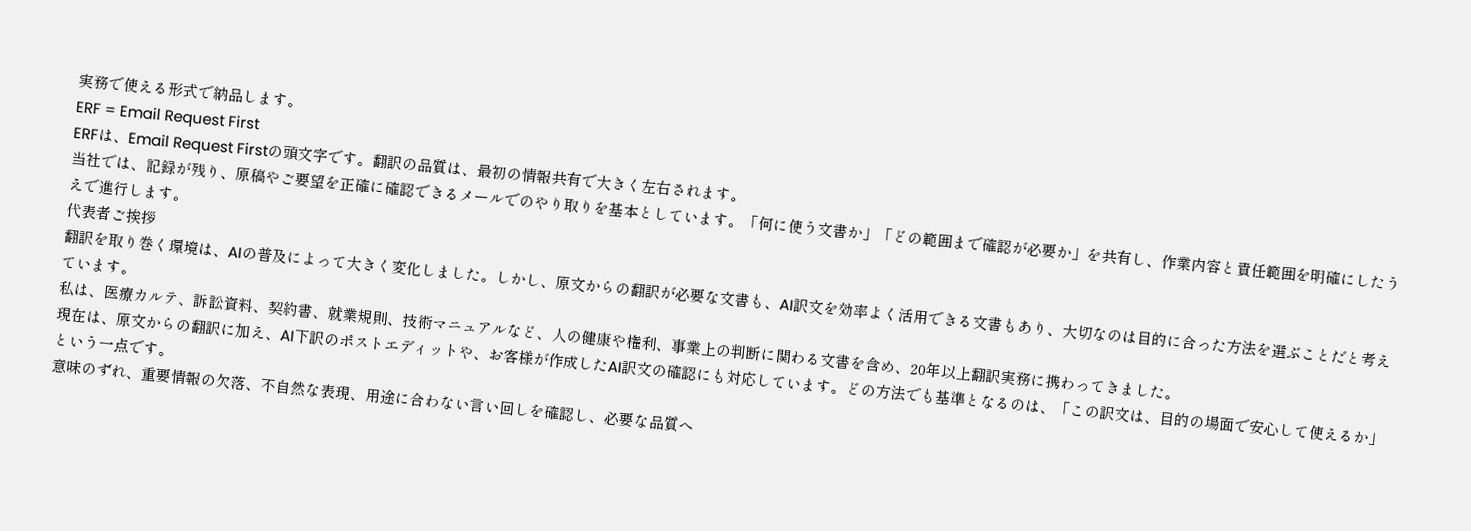実務で使える形式で納品します。
ERF = Email Request First
ERFは、Email Request Firstの頭文字です。翻訳の品質は、最初の情報共有で大きく左右されます。
当社では、記録が残り、原稿やご要望を正確に確認できるメールでのやり取りを基本としています。「何に使う文書か」「どの範囲まで確認が必要か」を共有し、作業内容と責任範囲を明確にしたうえで進行します。
代表者ご挨拶
翻訳を取り巻く環境は、AIの普及によって大きく変化しました。しかし、原文からの翻訳が必要な文書も、AI訳文を効率よく活用できる文書もあり、大切なのは目的に合った方法を選ぶことだと考えています。
私は、医療カルテ、訴訟資料、契約書、就業規則、技術マニュアルなど、人の健康や権利、事業上の判断に関わる文書を含め、20年以上翻訳実務に携わってきました。
現在は、原文からの翻訳に加え、AI下訳のポストエディットや、お客様が作成したAI訳文の確認にも対応しています。どの方法でも基準となるのは、「この訳文は、目的の場面で安心して使えるか」という一点です。
意味のずれ、重要情報の欠落、不自然な表現、用途に合わない言い回しを確認し、必要な品質へ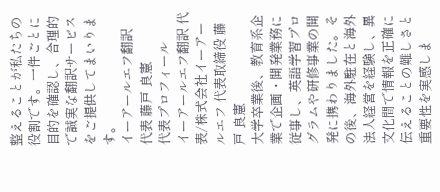整えることが私たちの役割です。一件ごとに目的を確認し、合理的で誠実な翻訳サービスをご提供してまいります。
イーアールエフ翻訳
代表 藤戸 良憲
代表プロフィール
イーアールエフ翻訳 代表/株式会社イーアールエフ 代表取締役 藤戸 良憲
大学卒業後、教育系企業で企画・開発業務に従事し、英語学習プログラムや研修事業の開発に携わりました。その後、海外駐在と海外法人経営を経験し、異文化間で情報を正確に伝えることの難しさと重要性を実感しま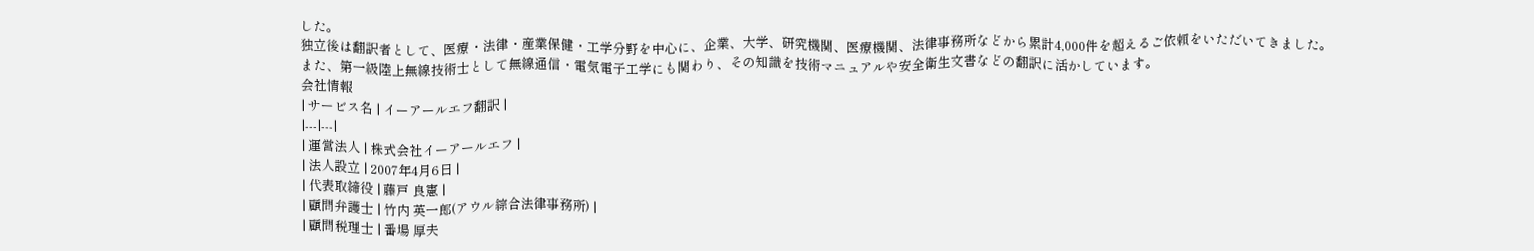した。
独立後は翻訳者として、医療・法律・産業保健・工学分野を中心に、企業、大学、研究機関、医療機関、法律事務所などから累計4,000件を超えるご依頼をいただいてきました。
また、第一級陸上無線技術士として無線通信・電気電子工学にも関わり、その知識を技術マニュアルや安全衛生文書などの翻訳に活かしています。
会社情報
| サービス名 | イーアールエフ翻訳 |
|---|---|
| 運営法人 | 株式会社イーアールエフ |
| 法人設立 | 2007年4月6日 |
| 代表取締役 | 藤戸 良憲 |
| 顧問弁護士 | 竹内 英一郎(アウル綜合法律事務所) |
| 顧問税理士 | 番場 厚夫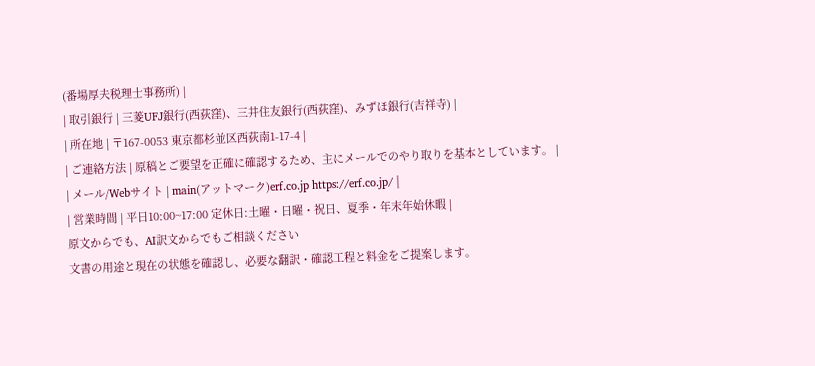(番場厚夫税理士事務所) |
| 取引銀行 | 三菱UFJ銀行(西荻窪)、三井住友銀行(西荻窪)、みずほ銀行(吉祥寺) |
| 所在地 | 〒167-0053 東京都杉並区西荻南1-17-4 |
| ご連絡方法 | 原稿とご要望を正確に確認するため、主にメールでのやり取りを基本としています。 |
| メール/Webサイト | main(アットマーク)erf.co.jp https://erf.co.jp/ |
| 営業時間 | 平日10:00~17:00 定休日:土曜・日曜・祝日、夏季・年末年始休暇 |
原文からでも、AI訳文からでもご相談ください
文書の用途と現在の状態を確認し、必要な翻訳・確認工程と料金をご提案します。